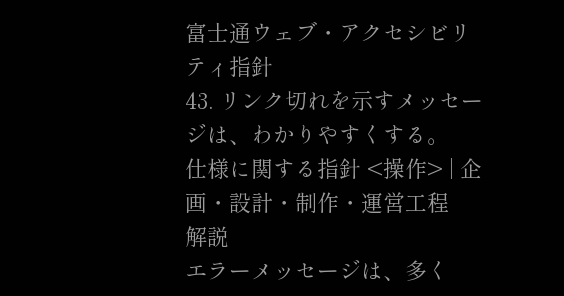富士通ウェブ・アクセシビリティ指針
43. リンク切れを示すメッセージは、わかりやすくする。
仕様に関する指針 <操作> | 企画・設計・制作・運営工程
解説
エラーメッセージは、多く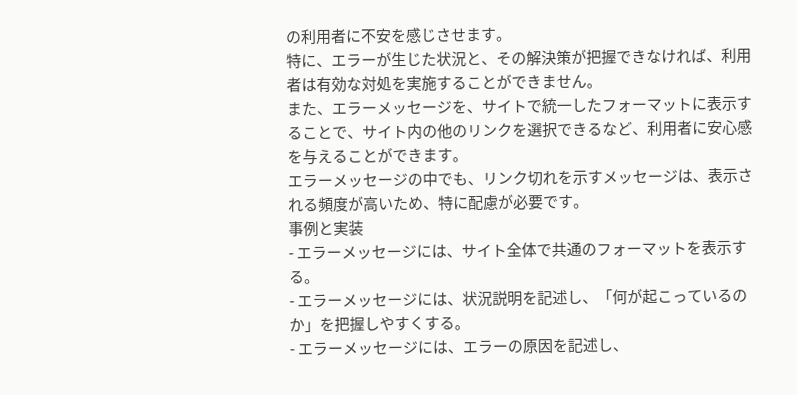の利用者に不安を感じさせます。
特に、エラーが生じた状況と、その解決策が把握できなければ、利用者は有効な対処を実施することができません。
また、エラーメッセージを、サイトで統一したフォーマットに表示することで、サイト内の他のリンクを選択できるなど、利用者に安心感を与えることができます。
エラーメッセージの中でも、リンク切れを示すメッセージは、表示される頻度が高いため、特に配慮が必要です。
事例と実装
- エラーメッセージには、サイト全体で共通のフォーマットを表示する。
- エラーメッセージには、状況説明を記述し、「何が起こっているのか」を把握しやすくする。
- エラーメッセージには、エラーの原因を記述し、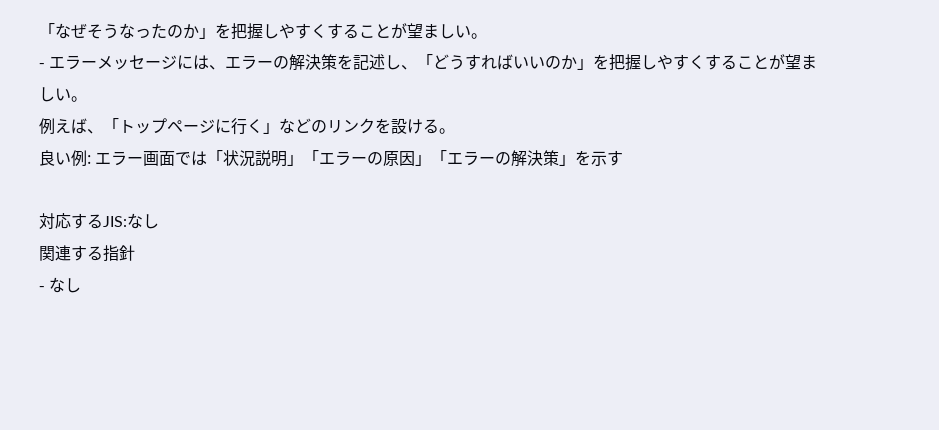「なぜそうなったのか」を把握しやすくすることが望ましい。
- エラーメッセージには、エラーの解決策を記述し、「どうすればいいのか」を把握しやすくすることが望ましい。
例えば、「トップページに行く」などのリンクを設ける。
良い例: エラー画面では「状況説明」「エラーの原因」「エラーの解決策」を示す

対応するJIS:なし
関連する指針
- なし